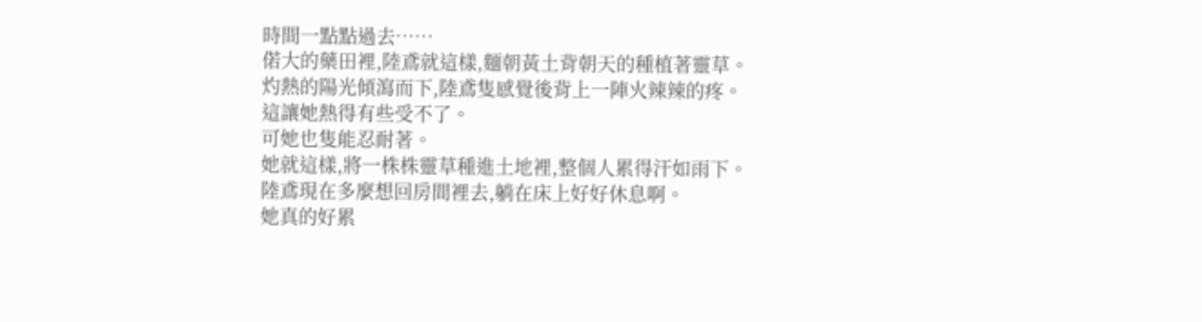時間一點點過去……
偌大的藥田裡,陸鳶就這樣,麵朝黃土背朝天的種植著靈草。
灼熱的陽光傾瀉而下,陸鳶隻感覺後背上一陣火辣辣的疼。
這讓她熱得有些受不了。
可她也隻能忍耐著。
她就這樣,將一株株靈草種進土地裡,整個人累得汗如雨下。
陸鳶現在多麼想回房間裡去,躺在床上好好休息啊。
她真的好累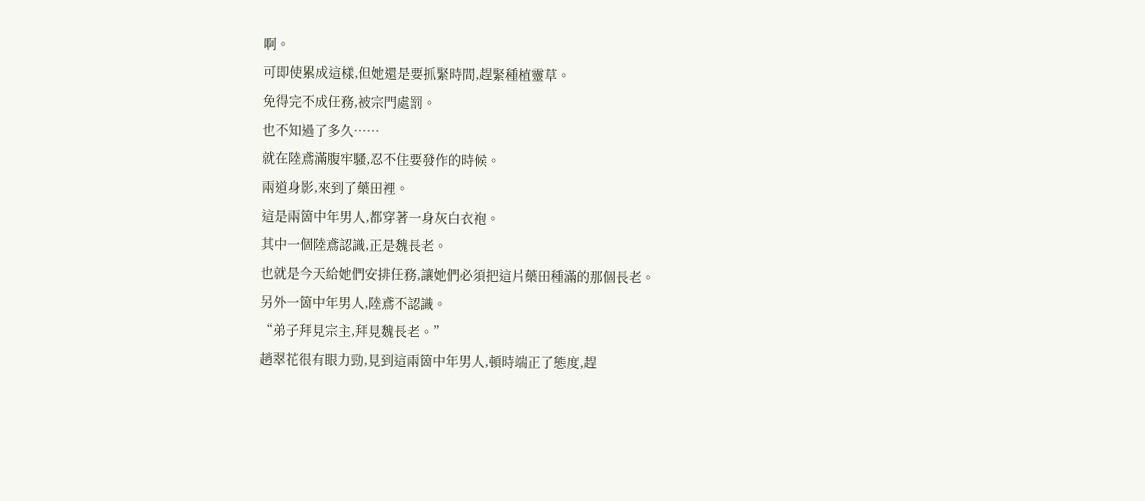啊。
可即使累成這樣,但她還是要抓緊時間,趕緊種植靈草。
免得完不成任務,被宗門處罰。
也不知過了多久……
就在陸鳶滿腹牢騷,忍不住要發作的時候。
兩道身影,來到了藥田裡。
這是兩箇中年男人,都穿著一身灰白衣袍。
其中一個陸鳶認識,正是魏長老。
也就是今天給她們安排任務,讓她們必須把這片藥田種滿的那個長老。
另外一箇中年男人,陸鳶不認識。
“弟子拜見宗主,拜見魏長老。”
趙翠花很有眼力勁,見到這兩箇中年男人,頓時端正了態度,趕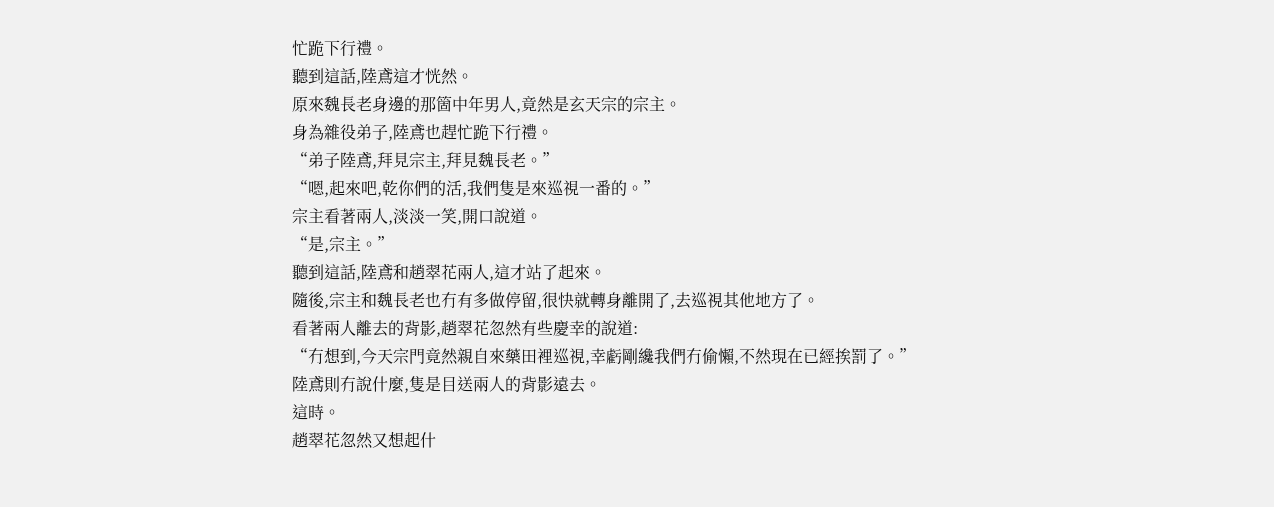忙跪下行禮。
聽到這話,陸鳶這才恍然。
原來魏長老身邊的那箇中年男人,竟然是玄天宗的宗主。
身為雜役弟子,陸鳶也趕忙跪下行禮。
“弟子陸鳶,拜見宗主,拜見魏長老。”
“嗯,起來吧,乾你們的活,我們隻是來巡視一番的。”
宗主看著兩人,淡淡一笑,開口說道。
“是,宗主。”
聽到這話,陸鳶和趙翠花兩人,這才站了起來。
隨後,宗主和魏長老也冇有多做停留,很快就轉身離開了,去巡視其他地方了。
看著兩人離去的背影,趙翠花忽然有些慶幸的說道:
“冇想到,今天宗門竟然親自來藥田裡巡視,幸虧剛纔我們冇偷懶,不然現在已經挨罰了。”
陸鳶則冇說什麼,隻是目送兩人的背影遠去。
這時。
趙翠花忽然又想起什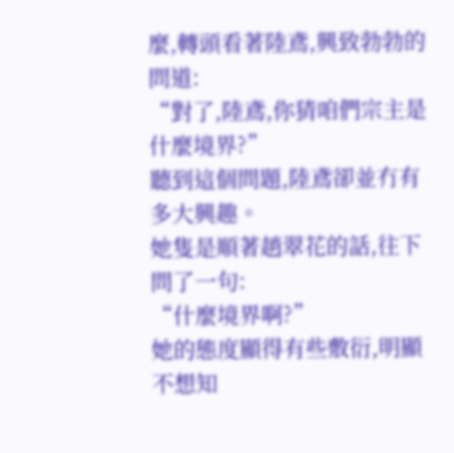麼,轉頭看著陸鳶,興致勃勃的問道:
“對了,陸鳶,你猜咱們宗主是什麼境界?”
聽到這個問題,陸鳶卻並冇有多大興趣。
她隻是順著趙翠花的話,往下問了一句:
“什麼境界啊?”
她的態度顯得有些敷衍,明顯不想知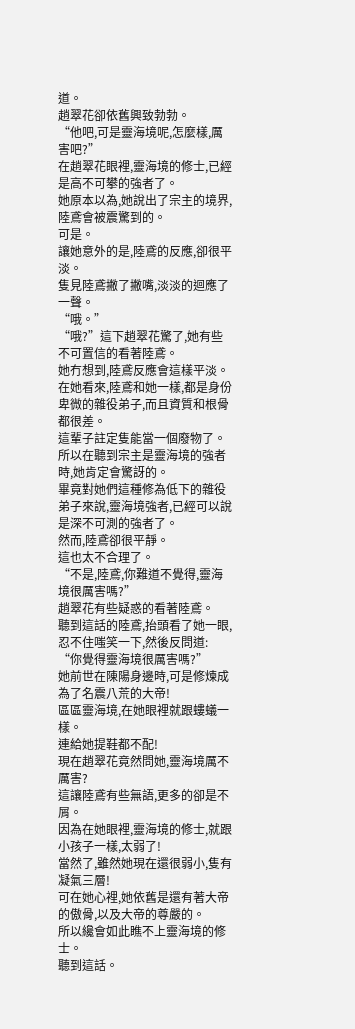道。
趙翠花卻依舊興致勃勃。
“他吧,可是靈海境呢,怎麼樣,厲害吧?”
在趙翠花眼裡,靈海境的修士,已經是高不可攀的強者了。
她原本以為,她說出了宗主的境界,陸鳶會被震驚到的。
可是。
讓她意外的是,陸鳶的反應,卻很平淡。
隻見陸鳶撇了撇嘴,淡淡的迴應了一聲。
“哦。”
“哦?”這下趙翠花驚了,她有些不可置信的看著陸鳶。
她冇想到,陸鳶反應會這樣平淡。
在她看來,陸鳶和她一樣,都是身份卑微的雜役弟子,而且資質和根骨都很差。
這輩子註定隻能當一個廢物了。
所以在聽到宗主是靈海境的強者時,她肯定會驚訝的。
畢竟對她們這種修為低下的雜役弟子來說,靈海境強者,已經可以說是深不可測的強者了。
然而,陸鳶卻很平靜。
這也太不合理了。
“不是,陸鳶,你難道不覺得,靈海境很厲害嗎?”
趙翠花有些疑惑的看著陸鳶。
聽到這話的陸鳶,抬頭看了她一眼,忍不住嗤笑一下,然後反問道:
“你覺得靈海境很厲害嗎?”
她前世在陳陽身邊時,可是修煉成為了名震八荒的大帝!
區區靈海境,在她眼裡就跟螻蟻一樣。
連給她提鞋都不配!
現在趙翠花竟然問她,靈海境厲不厲害?
這讓陸鳶有些無語,更多的卻是不屑。
因為在她眼裡,靈海境的修士,就跟小孩子一樣,太弱了!
當然了,雖然她現在還很弱小,隻有凝氣三層!
可在她心裡,她依舊是還有著大帝的傲骨,以及大帝的尊嚴的。
所以纔會如此瞧不上靈海境的修士。
聽到這話。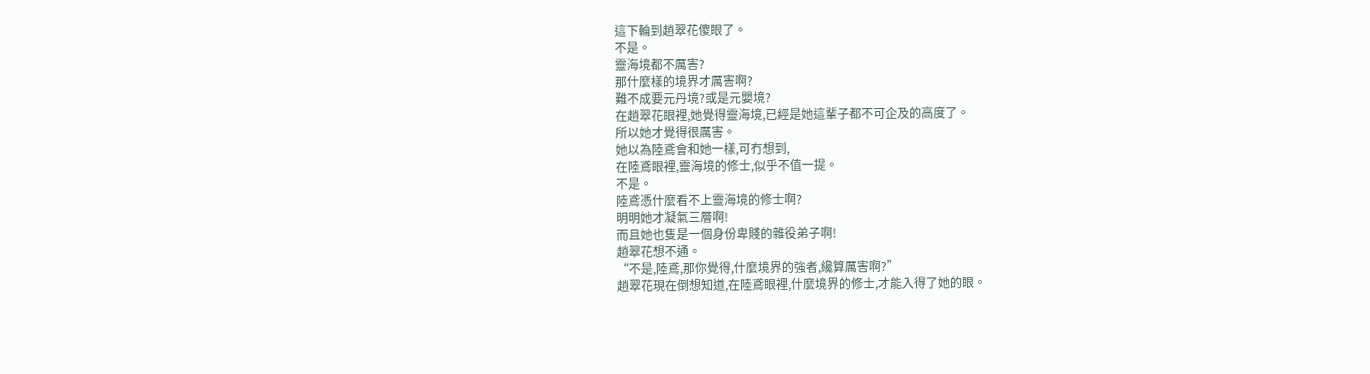這下輪到趙翠花傻眼了。
不是。
靈海境都不厲害?
那什麼樣的境界才厲害啊?
難不成要元丹境?或是元嬰境?
在趙翠花眼裡,她覺得靈海境,已經是她這輩子都不可企及的高度了。
所以她才覺得很厲害。
她以為陸鳶會和她一樣,可冇想到,
在陸鳶眼裡,靈海境的修士,似乎不值一提。
不是。
陸鳶憑什麼看不上靈海境的修士啊?
明明她才凝氣三層啊!
而且她也隻是一個身份卑賤的雜役弟子啊!
趙翠花想不通。
“不是,陸鳶,那你覺得,什麼境界的強者,纔算厲害啊?”
趙翠花現在倒想知道,在陸鳶眼裡,什麼境界的修士,才能入得了她的眼。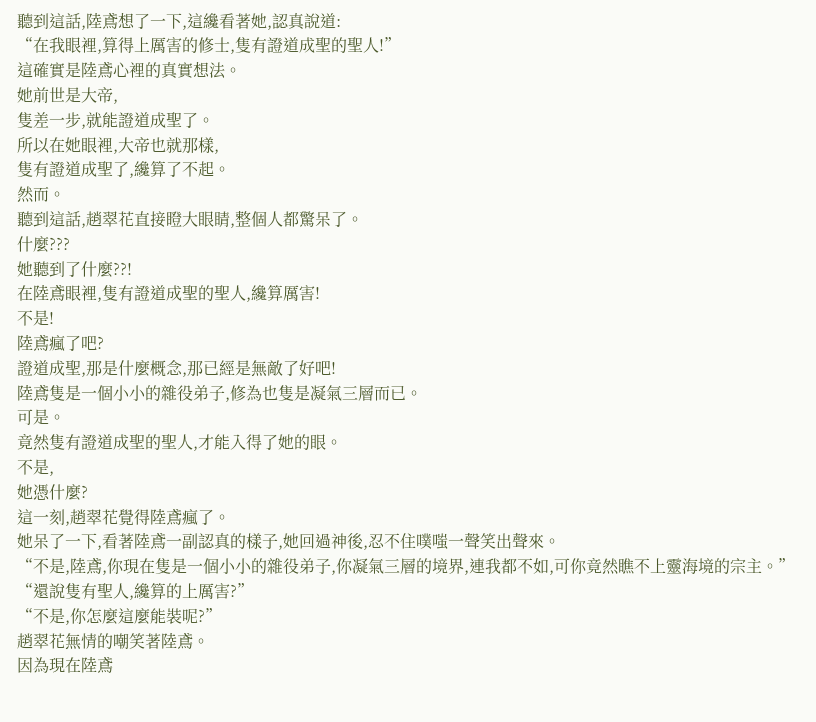聽到這話,陸鳶想了一下,這纔看著她,認真說道:
“在我眼裡,算得上厲害的修士,隻有證道成聖的聖人!”
這確實是陸鳶心裡的真實想法。
她前世是大帝,
隻差一步,就能證道成聖了。
所以在她眼裡,大帝也就那樣,
隻有證道成聖了,纔算了不起。
然而。
聽到這話,趙翠花直接瞪大眼睛,整個人都驚呆了。
什麼???
她聽到了什麼??!
在陸鳶眼裡,隻有證道成聖的聖人,纔算厲害!
不是!
陸鳶瘋了吧?
證道成聖,那是什麼概念,那已經是無敵了好吧!
陸鳶隻是一個小小的雜役弟子,修為也隻是凝氣三層而已。
可是。
竟然隻有證道成聖的聖人,才能入得了她的眼。
不是,
她憑什麼?
這一刻,趙翠花覺得陸鳶瘋了。
她呆了一下,看著陸鳶一副認真的樣子,她回過神後,忍不住噗嗤一聲笑出聲來。
“不是,陸鳶,你現在隻是一個小小的雜役弟子,你凝氣三層的境界,連我都不如,可你竟然瞧不上靈海境的宗主。”
“還說隻有聖人,纔算的上厲害?”
“不是,你怎麼這麼能裝呢?”
趙翠花無情的嘲笑著陸鳶。
因為現在陸鳶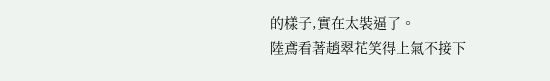的樣子,實在太裝逼了。
陸鳶看著趙翠花笑得上氣不接下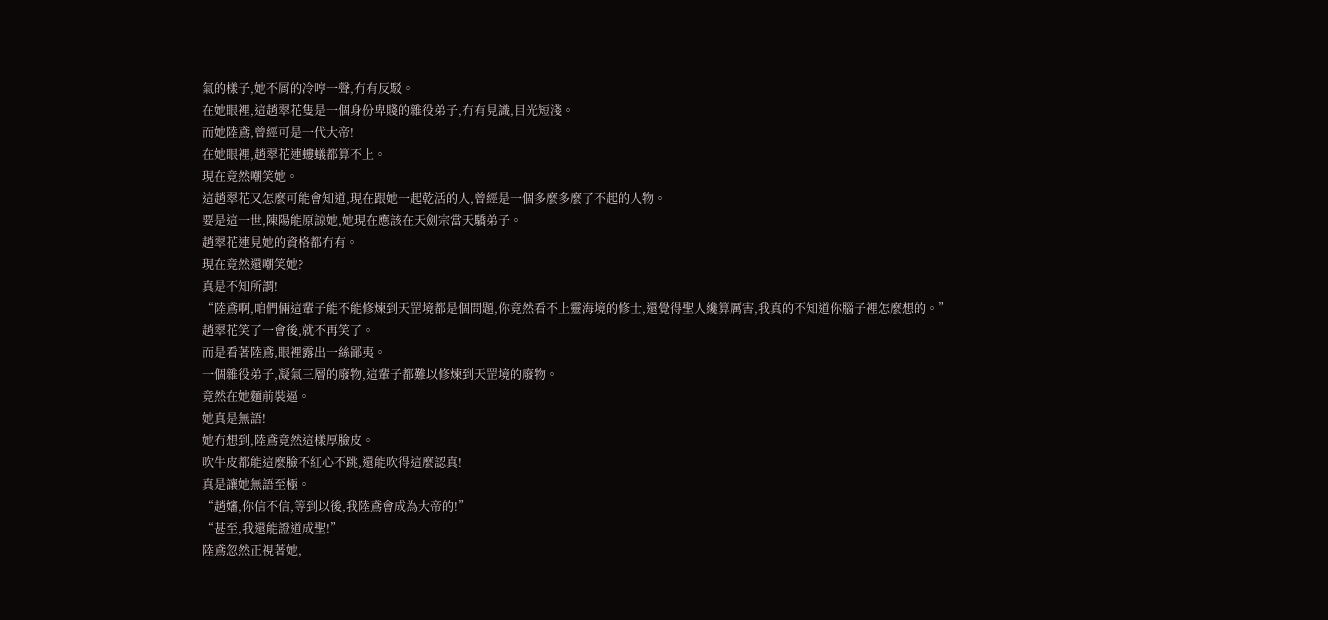氣的樣子,她不屑的冷哼一聲,冇有反駁。
在她眼裡,這趙翠花隻是一個身份卑賤的雜役弟子,冇有見識,目光短淺。
而她陸鳶,曾經可是一代大帝!
在她眼裡,趙翠花連螻蟻都算不上。
現在竟然嘲笑她。
這趙翠花又怎麼可能會知道,現在跟她一起乾活的人,曾經是一個多麼多麼了不起的人物。
要是這一世,陳陽能原諒她,她現在應該在天劍宗當天驕弟子。
趙翠花連見她的資格都冇有。
現在竟然還嘲笑她?
真是不知所謂!
“陸鳶啊,咱們倆這輩子能不能修煉到天罡境都是個問題,你竟然看不上靈海境的修士,還覺得聖人纔算厲害,我真的不知道你腦子裡怎麼想的。”
趙翠花笑了一會後,就不再笑了。
而是看著陸鳶,眼裡露出一絲鄙夷。
一個雜役弟子,凝氣三層的廢物,這輩子都難以修煉到天罡境的廢物。
竟然在她麵前裝逼。
她真是無語!
她冇想到,陸鳶竟然這樣厚臉皮。
吹牛皮都能這麼臉不紅心不跳,還能吹得這麼認真!
真是讓她無語至極。
“趙嬸,你信不信,等到以後,我陸鳶會成為大帝的!”
“甚至,我還能證道成聖!”
陸鳶忽然正視著她,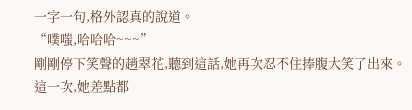一字一句,格外認真的說道。
“噗嗤,哈哈哈~~~”
剛剛停下笑聲的趙翠花,聽到這話,她再次忍不住捧腹大笑了出來。
這一次,她差點都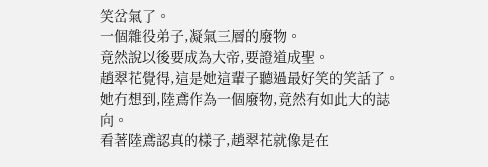笑岔氣了。
一個雜役弟子,凝氣三層的廢物。
竟然說以後要成為大帝,要證道成聖。
趙翠花覺得,這是她這輩子聽過最好笑的笑話了。
她冇想到,陸鳶作為一個廢物,竟然有如此大的誌向。
看著陸鳶認真的樣子,趙翠花就像是在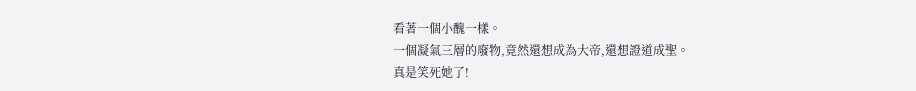看著一個小醜一樣。
一個凝氣三層的廢物,竟然還想成為大帝,還想證道成聖。
真是笑死她了!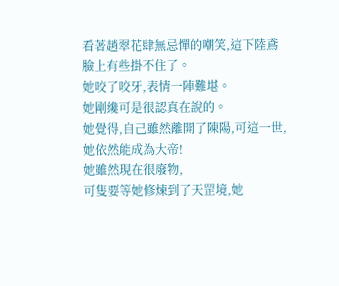看著趙翠花肆無忌憚的嘲笑,這下陸鳶臉上有些掛不住了。
她咬了咬牙,表情一陣難堪。
她剛纔可是很認真在說的。
她覺得,自己雖然離開了陳陽,可這一世,她依然能成為大帝!
她雖然現在很廢物,
可隻要等她修煉到了天罡境,她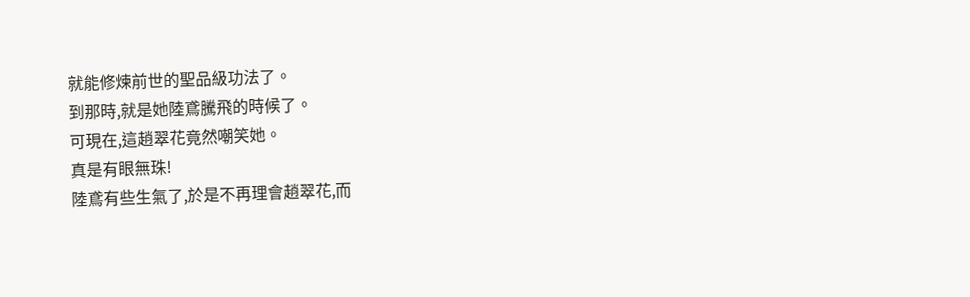就能修煉前世的聖品級功法了。
到那時,就是她陸鳶騰飛的時候了。
可現在,這趙翠花竟然嘲笑她。
真是有眼無珠!
陸鳶有些生氣了,於是不再理會趙翠花,而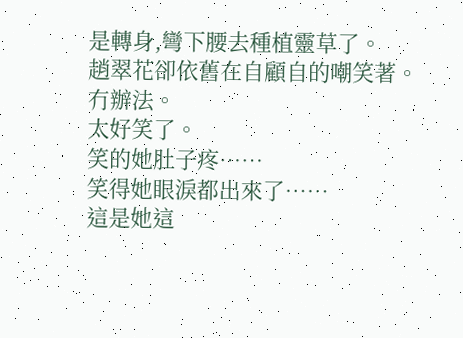是轉身,彎下腰去種植靈草了。
趙翠花卻依舊在自顧自的嘲笑著。
冇辦法。
太好笑了。
笑的她肚子疼……
笑得她眼淚都出來了……
這是她這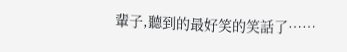輩子,聽到的最好笑的笑話了……